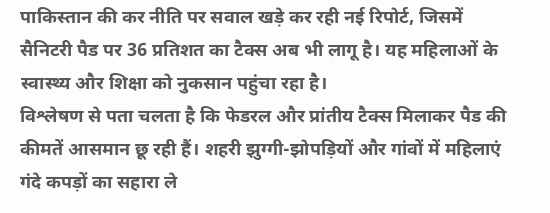पाकिस्तान की कर नीति पर सवाल खड़े कर रही नई रिपोर्ट, जिसमें सैनिटरी पैड पर 36 प्रतिशत का टैक्स अब भी लागू है। यह महिलाओं के स्वास्थ्य और शिक्षा को नुकसान पहुंचा रहा है।
विश्लेषण से पता चलता है कि फेडरल और प्रांतीय टैक्स मिलाकर पैड की कीमतें आसमान छू रही हैं। शहरी झुग्गी-झोपड़ियों और गांवों में महिलाएं गंदे कपड़ों का सहारा ले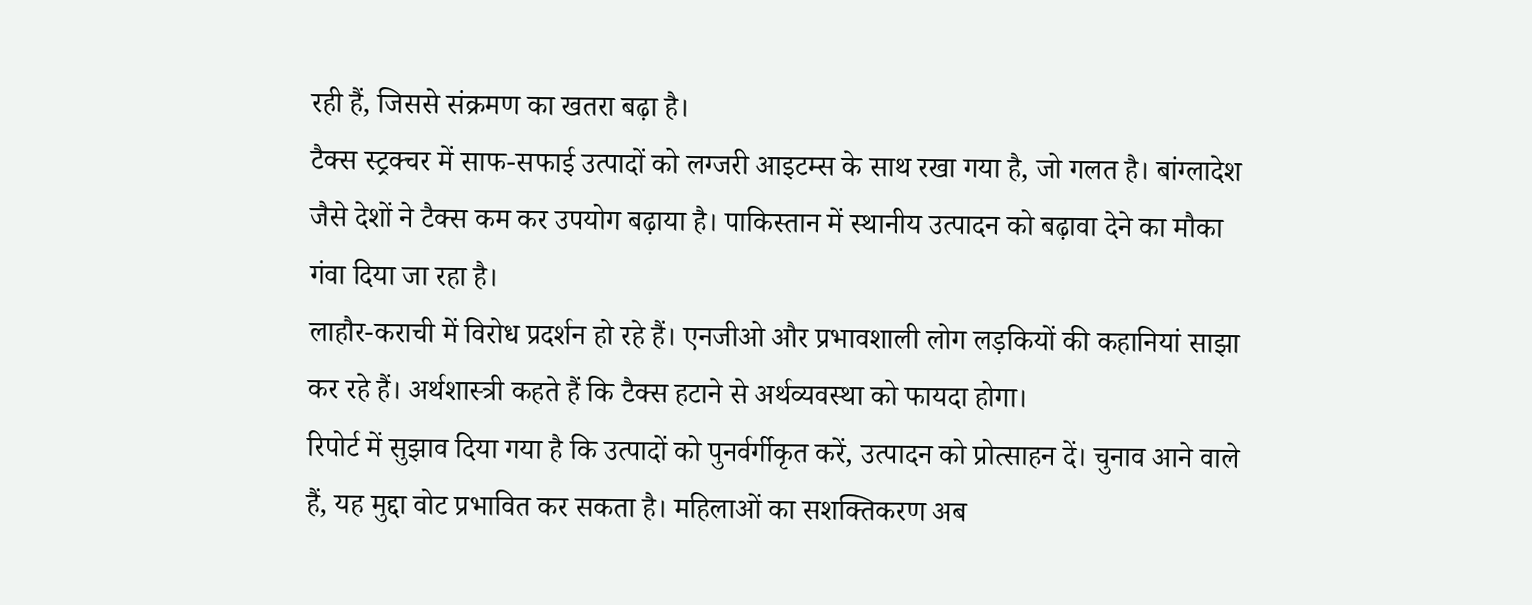रही हैं, जिससे संक्रमण का खतरा बढ़ा है।
टैक्स स्ट्रक्चर में साफ-सफाई उत्पादों को लग्जरी आइटम्स के साथ रखा गया है, जो गलत है। बांग्लादेश जैसे देशों ने टैक्स कम कर उपयोग बढ़ाया है। पाकिस्तान में स्थानीय उत्पादन को बढ़ावा देने का मौका गंवा दिया जा रहा है।
लाहौर-कराची में विरोध प्रदर्शन हो रहे हैं। एनजीओ और प्रभावशाली लोग लड़कियों की कहानियां साझा कर रहे हैं। अर्थशास्त्री कहते हैं कि टैक्स हटाने से अर्थव्यवस्था को फायदा होगा।
रिपोर्ट में सुझाव दिया गया है कि उत्पादों को पुनर्वर्गीकृत करें, उत्पादन को प्रोत्साहन दें। चुनाव आने वाले हैं, यह मुद्दा वोट प्रभावित कर सकता है। महिलाओं का सशक्तिकरण अब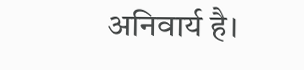अनिवार्य है।